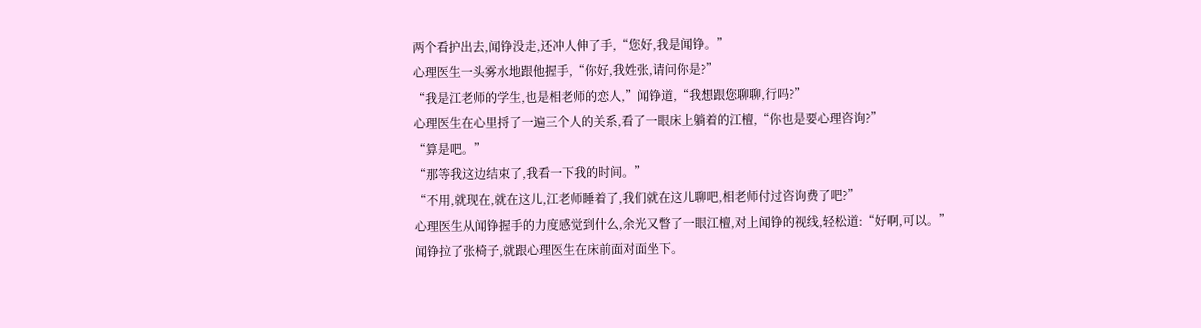两个看护出去,闻铮没走,还冲人伸了手,“您好,我是闻铮。”
心理医生一头雾水地跟他握手,“你好,我姓张,请问你是?”
“我是江老师的学生,也是相老师的恋人,”闻铮道,“我想跟您聊聊,行吗?”
心理医生在心里捋了一遍三个人的关系,看了一眼床上躺着的江檀,“你也是要心理咨询?”
“算是吧。”
“那等我这边结束了,我看一下我的时间。”
“不用,就现在,就在这儿,江老师睡着了,我们就在这儿聊吧,相老师付过咨询费了吧?”
心理医生从闻铮握手的力度感觉到什么,余光又瞥了一眼江檀,对上闻铮的视线,轻松道:“好啊,可以。”
闻铮拉了张椅子,就跟心理医生在床前面对面坐下。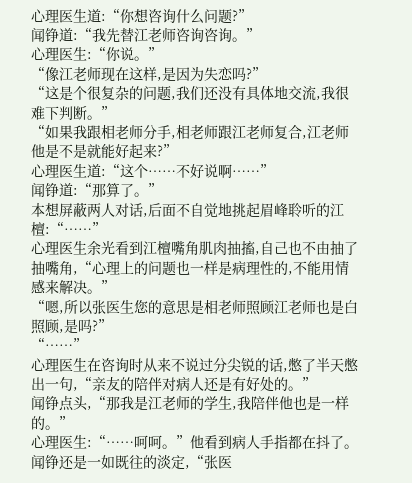心理医生道:“你想咨询什么问题?”
闻铮道:“我先替江老师咨询咨询。”
心理医生:“你说。”
“像江老师现在这样,是因为失恋吗?”
“这是个很复杂的问题,我们还没有具体地交流,我很难下判断。”
“如果我跟相老师分手,相老师跟江老师复合,江老师他是不是就能好起来?”
心理医生道:“这个……不好说啊……”
闻铮道:“那算了。”
本想屏蔽两人对话,后面不自觉地挑起眉峰聆听的江檀:“……”
心理医生余光看到江檀嘴角肌肉抽搐,自己也不由抽了抽嘴角,“心理上的问题也一样是病理性的,不能用情感来解决。”
“嗯,所以张医生您的意思是相老师照顾江老师也是白照顾,是吗?”
“……”
心理医生在咨询时从来不说过分尖锐的话,憋了半天憋出一句,“亲友的陪伴对病人还是有好处的。”
闻铮点头,“那我是江老师的学生,我陪伴他也是一样的。”
心理医生:“……呵呵。”他看到病人手指都在抖了。
闻铮还是一如既往的淡定,“张医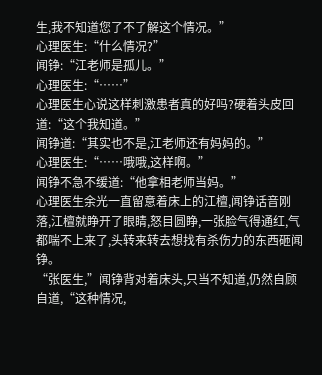生,我不知道您了不了解这个情况。”
心理医生:“什么情况?”
闻铮:“江老师是孤儿。”
心理医生:“……”
心理医生心说这样刺激患者真的好吗?硬着头皮回道:“这个我知道。”
闻铮道:“其实也不是,江老师还有妈妈的。”
心理医生:“……哦哦,这样啊。”
闻铮不急不缓道:“他拿相老师当妈。”
心理医生余光一直留意着床上的江檀,闻铮话音刚落,江檀就睁开了眼睛,怒目圆睁,一张脸气得通红,气都喘不上来了,头转来转去想找有杀伤力的东西砸闻铮。
“张医生,”闻铮背对着床头,只当不知道,仍然自顾自道,“这种情况,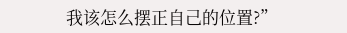我该怎么摆正自己的位置?”